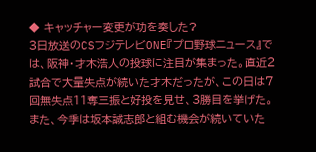◆ キャッチャー変更が功を奏した?
3日放送のCSフジテレビONE『プロ野球ニュース』では、阪神・才木浩人の投球に注目が集まった。直近2試合で大量失点が続いた才木だったが、この日は7回無失点11奪三振と好投を見せ、3勝目を挙げた。また、今季は坂本誠志郎と組む機会が続いていた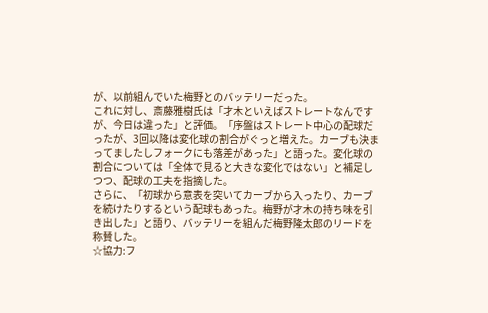が、以前組んでいた梅野とのバッテリーだった。
これに対し、斎藤雅樹氏は「才木といえばストレートなんですが、今日は違った」と評価。「序盤はストレート中心の配球だったが、3回以降は変化球の割合がぐっと増えた。カーブも決まってましたしフォークにも落差があった」と語った。変化球の割合については「全体で見ると大きな変化ではない」と補足しつつ、配球の工夫を指摘した。
さらに、「初球から意表を突いてカーブから入ったり、カーブを続けたりするという配球もあった。梅野が才木の持ち味を引き出した」と語り、バッテリーを組んだ梅野隆太郎のリードを称賛した。
☆協力:フ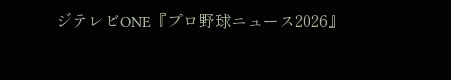ジテレビONE『プロ野球ニュース2026』